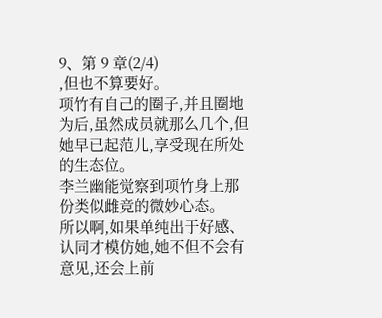9、第 9 章(2/4)
,但也不算要好。
项竹有自己的圈子,并且圈地为后,虽然成员就那么几个,但她早已起范儿,享受现在所处的生态位。
李兰幽能觉察到项竹身上那份类似雌竞的微妙心态。
所以啊,如果单纯出于好感、认同才模仿她,她不但不会有意见,还会上前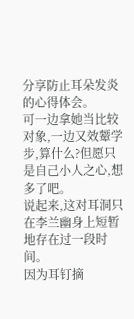分享防止耳朵发炎的心得体会。
可一边拿她当比较对象,一边又效颦学步,算什么?但愿只是自己小人之心,想多了吧。
说起来,这对耳洞只在李兰幽身上短暂地存在过一段时间。
因为耳钉摘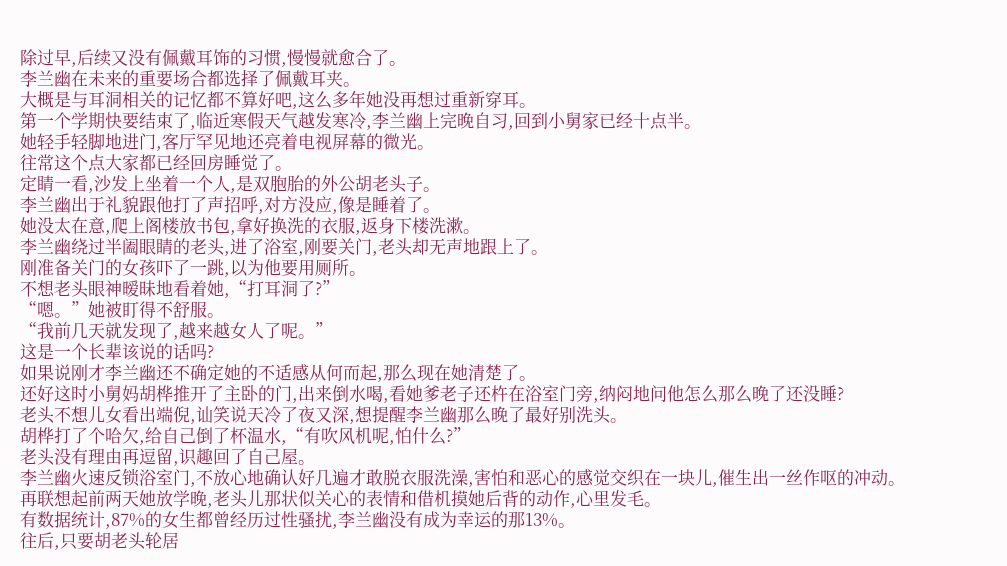除过早,后续又没有佩戴耳饰的习惯,慢慢就愈合了。
李兰幽在未来的重要场合都选择了佩戴耳夹。
大概是与耳洞相关的记忆都不算好吧,这么多年她没再想过重新穿耳。
第一个学期快要结束了,临近寒假天气越发寒冷,李兰幽上完晚自习,回到小舅家已经十点半。
她轻手轻脚地进门,客厅罕见地还亮着电视屏幕的微光。
往常这个点大家都已经回房睡觉了。
定睛一看,沙发上坐着一个人,是双胞胎的外公胡老头子。
李兰幽出于礼貌跟他打了声招呼,对方没应,像是睡着了。
她没太在意,爬上阁楼放书包,拿好换洗的衣服,返身下楼洗漱。
李兰幽绕过半阖眼睛的老头,进了浴室,刚要关门,老头却无声地跟上了。
刚准备关门的女孩吓了一跳,以为他要用厕所。
不想老头眼神暧昧地看着她,“打耳洞了?”
“嗯。”她被盯得不舒服。
“我前几天就发现了,越来越女人了呢。”
这是一个长辈该说的话吗?
如果说刚才李兰幽还不确定她的不适感从何而起,那么现在她清楚了。
还好这时小舅妈胡桦推开了主卧的门,出来倒水喝,看她爹老子还杵在浴室门旁,纳闷地问他怎么那么晚了还没睡?
老头不想儿女看出端倪,讪笑说天冷了夜又深,想提醒李兰幽那么晚了最好别洗头。
胡桦打了个哈欠,给自己倒了杯温水,“有吹风机呢,怕什么?”
老头没有理由再逗留,识趣回了自己屋。
李兰幽火速反锁浴室门,不放心地确认好几遍才敢脱衣服洗澡,害怕和恶心的感觉交织在一块儿,催生出一丝作呕的冲动。
再联想起前两天她放学晚,老头儿那状似关心的表情和借机摸她后背的动作,心里发毛。
有数据统计,87%的女生都曾经历过性骚扰,李兰幽没有成为幸运的那13%。
往后,只要胡老头轮居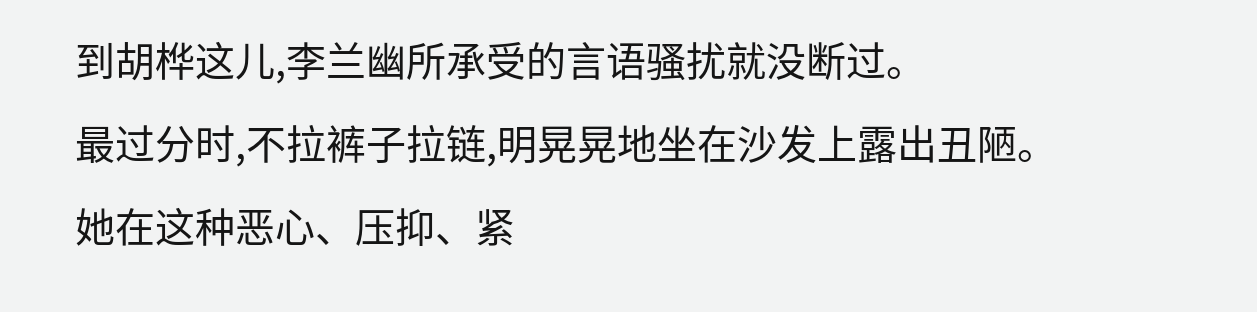到胡桦这儿,李兰幽所承受的言语骚扰就没断过。
最过分时,不拉裤子拉链,明晃晃地坐在沙发上露出丑陋。
她在这种恶心、压抑、紧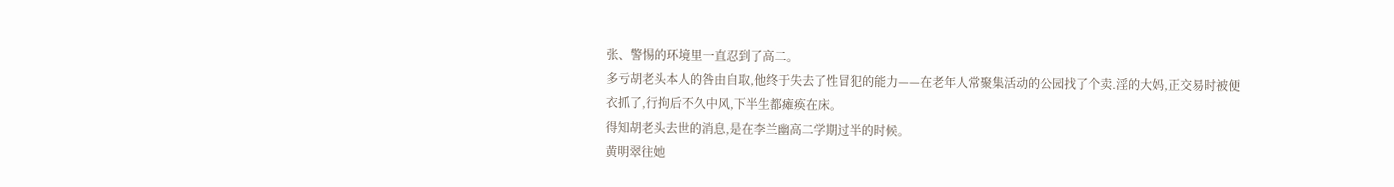张、警惕的环境里一直忍到了高二。
多亏胡老头本人的咎由自取,他终于失去了性冒犯的能力——在老年人常聚集活动的公园找了个卖.淫的大妈,正交易时被便衣抓了,行拘后不久中风,下半生都瘫痪在床。
得知胡老头去世的消息,是在李兰幽高二学期过半的时候。
黄明翠往她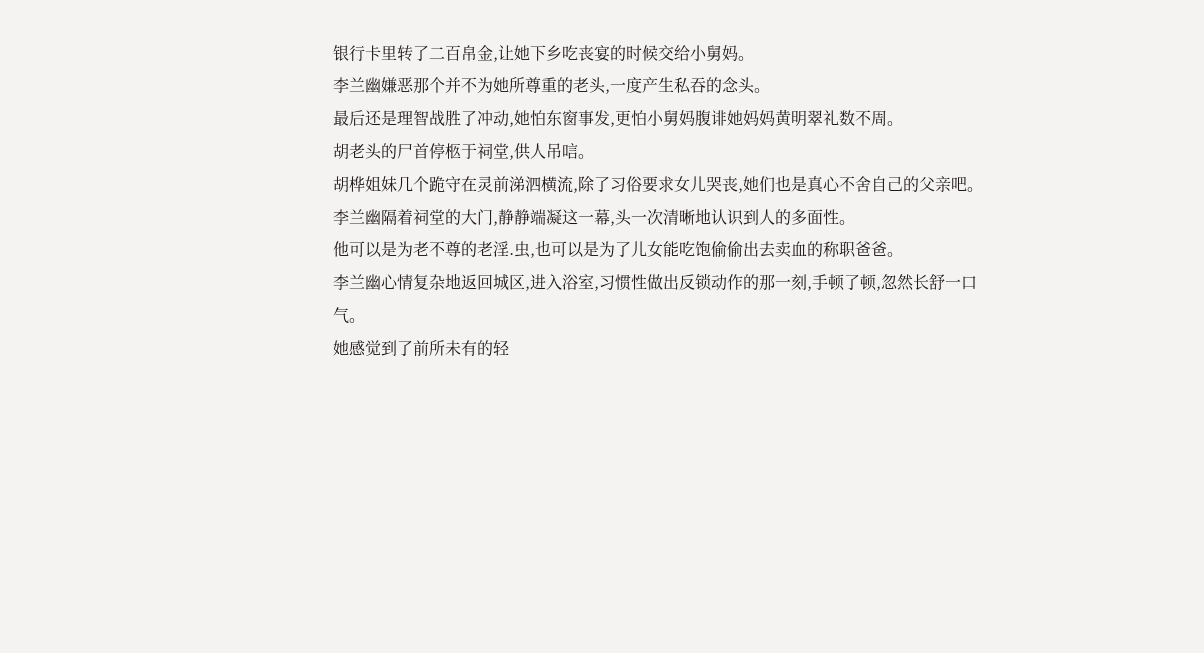银行卡里转了二百帛金,让她下乡吃丧宴的时候交给小舅妈。
李兰幽嫌恶那个并不为她所尊重的老头,一度产生私吞的念头。
最后还是理智战胜了冲动,她怕东窗事发,更怕小舅妈腹诽她妈妈黄明翠礼数不周。
胡老头的尸首停柩于祠堂,供人吊唁。
胡桦姐妹几个跪守在灵前涕泗横流,除了习俗要求女儿哭丧,她们也是真心不舍自己的父亲吧。
李兰幽隔着祠堂的大门,静静端凝这一幕,头一次清晰地认识到人的多面性。
他可以是为老不尊的老淫.虫,也可以是为了儿女能吃饱偷偷出去卖血的称职爸爸。
李兰幽心情复杂地返回城区,进入浴室,习惯性做出反锁动作的那一刻,手顿了顿,忽然长舒一口气。
她感觉到了前所未有的轻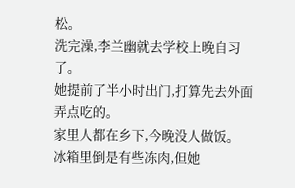松。
洗完澡,李兰幽就去学校上晚自习了。
她提前了半小时出门,打算先去外面弄点吃的。
家里人都在乡下,今晚没人做饭。
冰箱里倒是有些冻肉,但她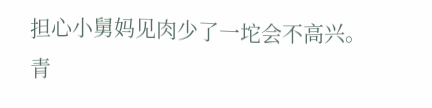担心小舅妈见肉少了一坨会不高兴。
青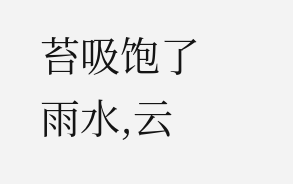苔吸饱了雨水,云